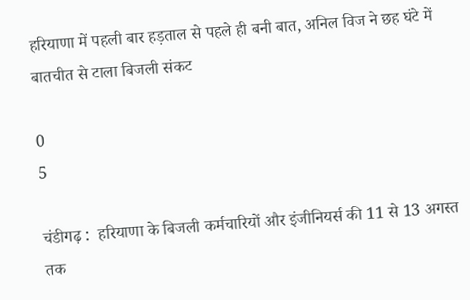हरियाणा में पहली बार हड़ताल से पहले ही बनी बात, अनिल विज ने छह घंटे में बातचीत से टाला बिजली संकट

0
5

चंडीगढ़ :  हरियाणा के बिजली कर्मचारियों और इंजीनियर्स की 11 से 13 अगस्त तक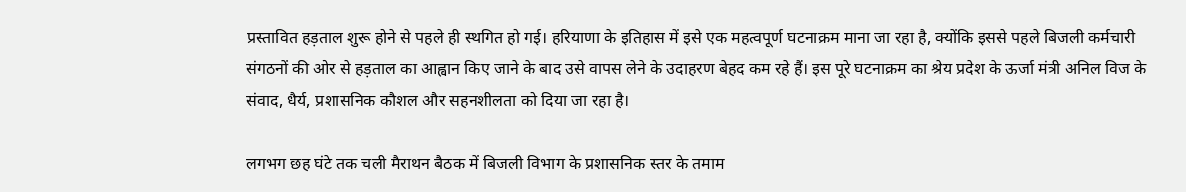प्रस्तावित हड़ताल शुरू होने से पहले ही स्थगित हो गई। हरियाणा के इतिहास में इसे एक महत्वपूर्ण घटनाक्रम माना जा रहा है, क्योंकि इससे पहले बिजली कर्मचारी संगठनों की ओर से हड़ताल का आह्वान किए जाने के बाद उसे वापस लेने के उदाहरण बेहद कम रहे हैं। इस पूरे घटनाक्रम का श्रेय प्रदेश के ऊर्जा मंत्री अनिल विज के संवाद, धैर्य, प्रशासनिक कौशल और सहनशीलता को दिया जा रहा है।

लगभग छह घंटे तक चली मैराथन बैठक में बिजली विभाग के प्रशासनिक स्तर के तमाम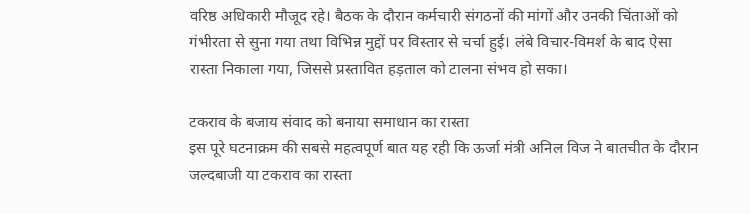वरिष्ठ अधिकारी मौजूद रहे। बैठक के दौरान कर्मचारी संगठनों की मांगों और उनकी चिंताओं को गंभीरता से सुना गया तथा विभिन्न मुद्दों पर विस्तार से चर्चा हुई। लंबे विचार-विमर्श के बाद ऐसा रास्ता निकाला गया, जिससे प्रस्तावित हड़ताल को टालना संभव हो सका।

टकराव के बजाय संवाद को बनाया समाधान का रास्ता
इस पूरे घटनाक्रम की सबसे महत्वपूर्ण बात यह रही कि ऊर्जा मंत्री अनिल विज ने बातचीत के दौरान जल्दबाजी या टकराव का रास्ता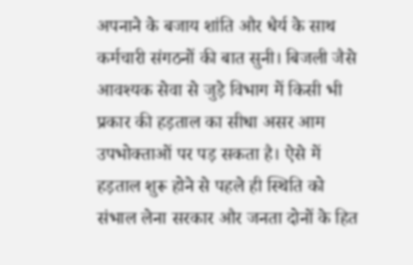अपनाने के बजाय शांति और धैर्य के साथ कर्मचारी संगठनों की बात सुनी। बिजली जैसे आवश्यक सेवा से जुड़े विभाग में किसी भी प्रकार की हड़ताल का सीधा असर आम उपभोक्ताओं पर पड़ सकता है। ऐसे में हड़ताल शुरू होने से पहले ही स्थिति को संभाल लेना सरकार और जनता दोनों के हित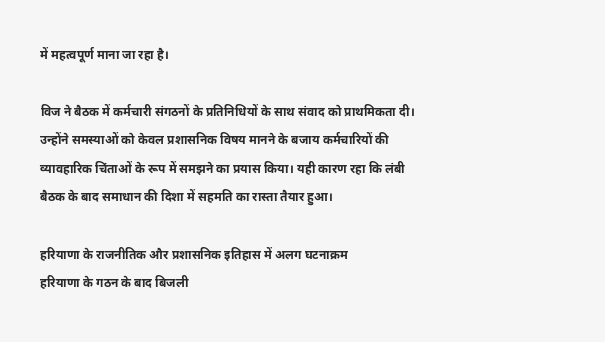में महत्वपूर्ण माना जा रहा है।

विज ने बैठक में कर्मचारी संगठनों के प्रतिनिधियों के साथ संवाद को प्राथमिकता दी। उन्होंने समस्याओं को केवल प्रशासनिक विषय मानने के बजाय कर्मचारियों की व्यावहारिक चिंताओं के रूप में समझने का प्रयास किया। यही कारण रहा कि लंबी बैठक के बाद समाधान की दिशा में सहमति का रास्ता तैयार हुआ।

हरियाणा के राजनीतिक और प्रशासनिक इतिहास में अलग घटनाक्रम
हरियाणा के गठन के बाद बिजली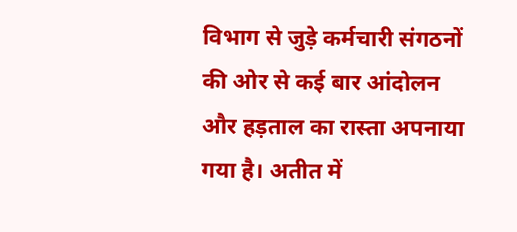विभाग से जुड़े कर्मचारी संगठनों की ओर से कई बार आंदोलन और हड़ताल का रास्ता अपनाया गया है। अतीत में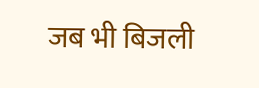जब भी बिजली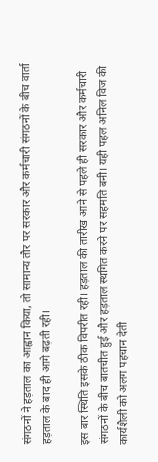संगठनों ने हड़ताल का आह्वान किया, तो सामान्य तौर पर सरकार और कर्मचारी संगठनों के बीच वार्ता हड़ताल के बाद ही आगे बढ़ती रही।

इस बार स्थिति इसके ठीक विपरीत रही। हड़ताल की तारीख आने से पहले ही सरकार और कर्मचारी संगठनों के बीच बातचीत हुई और हड़ताल स्थगित करने पर सहमति बनी। यही पहल अनिल विज की कार्यशैली को अलग पहचान देती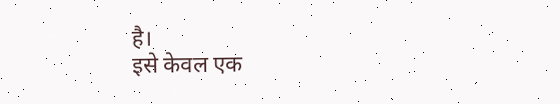है।
इसे केवल एक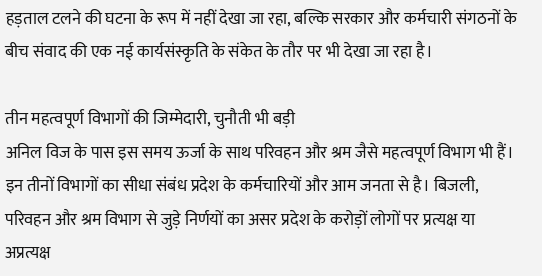हड़ताल टलने की घटना के रूप में नहीं देखा जा रहा, बल्कि सरकार और कर्मचारी संगठनों के बीच संवाद की एक नई कार्यसंस्कृति के संकेत के तौर पर भी देखा जा रहा है।

तीन महत्वपूर्ण विभागों की जिम्मेदारी, चुनौती भी बड़ी
अनिल विज के पास इस समय ऊर्जा के साथ परिवहन और श्रम जैसे महत्वपूर्ण विभाग भी हैं। इन तीनों विभागों का सीधा संबंध प्रदेश के कर्मचारियों और आम जनता से है। बिजली, परिवहन और श्रम विभाग से जुड़े निर्णयों का असर प्रदेश के करोड़ों लोगों पर प्रत्यक्ष या अप्रत्यक्ष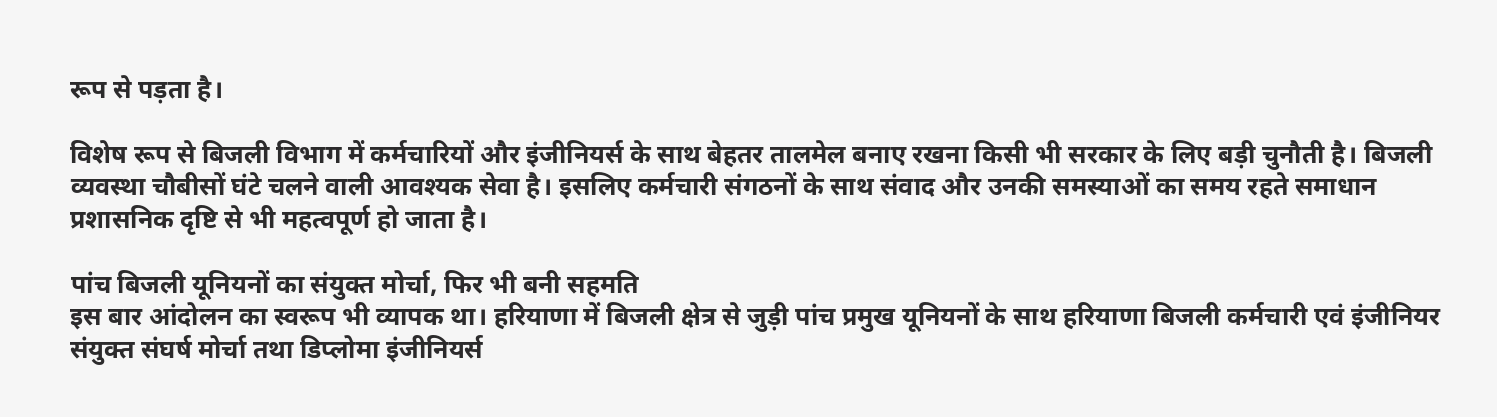रूप से पड़ता है।

विशेष रूप से बिजली विभाग में कर्मचारियों और इंजीनियर्स के साथ बेहतर तालमेल बनाए रखना किसी भी सरकार के लिए बड़ी चुनौती है। बिजली व्यवस्था चौबीसों घंटे चलने वाली आवश्यक सेवा है। इसलिए कर्मचारी संगठनों के साथ संवाद और उनकी समस्याओं का समय रहते समाधान प्रशासनिक दृष्टि से भी महत्वपूर्ण हो जाता है।

पांच बिजली यूनियनों का संयुक्त मोर्चा, फिर भी बनी सहमति
इस बार आंदोलन का स्वरूप भी व्यापक था। हरियाणा में बिजली क्षेत्र से जुड़ी पांच प्रमुख यूनियनों के साथ हरियाणा बिजली कर्मचारी एवं इंजीनियर संयुक्त संघर्ष मोर्चा तथा डिप्लोमा इंजीनियर्स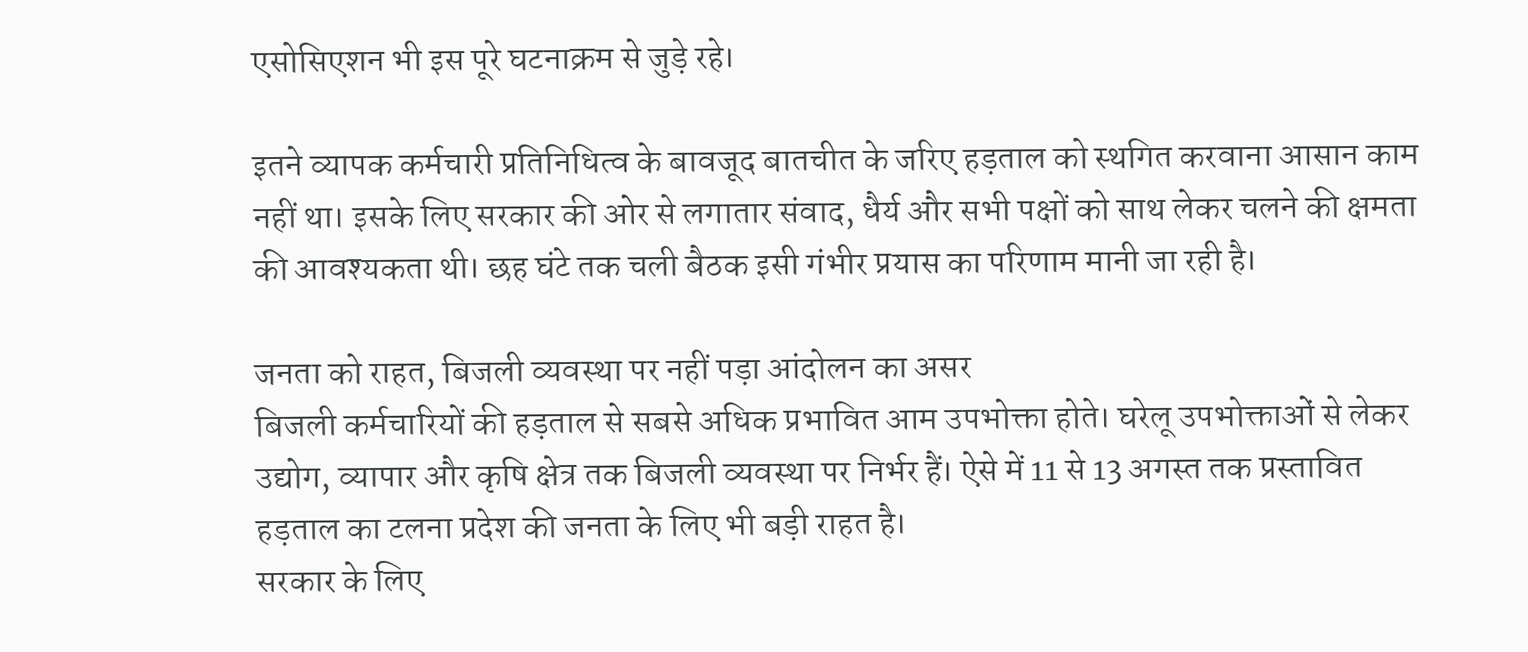एसोसिएशन भी इस पूरे घटनाक्रम से जुड़े रहे।

इतने व्यापक कर्मचारी प्रतिनिधित्व के बावजूद बातचीत के जरिए हड़ताल को स्थगित करवाना आसान काम नहीं था। इसके लिए सरकार की ओर से लगातार संवाद, धैर्य और सभी पक्षों को साथ लेकर चलने की क्षमता की आवश्यकता थी। छह घंटे तक चली बैठक इसी गंभीर प्रयास का परिणाम मानी जा रही है।

जनता को राहत, बिजली व्यवस्था पर नहीं पड़ा आंदोलन का असर
बिजली कर्मचारियों की हड़ताल से सबसे अधिक प्रभावित आम उपभोक्ता होते। घरेलू उपभोक्ताओं से लेकर उद्योग, व्यापार और कृषि क्षेत्र तक बिजली व्यवस्था पर निर्भर हैं। ऐसे में 11 से 13 अगस्त तक प्रस्तावित हड़ताल का टलना प्रदेश की जनता के लिए भी बड़ी राहत है।
सरकार के लिए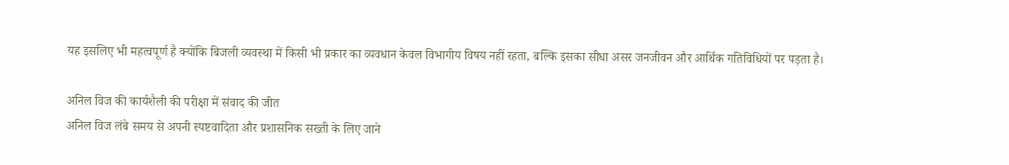यह इसलिए भी महत्वपूर्ण है क्योंकि बिजली व्यवस्था में किसी भी प्रकार का व्यवधान केवल विभागीय विषय नहीं रहता, बल्कि इसका सीधा असर जनजीवन और आर्थिक गतिविधियों पर पड़ता है।

अनिल विज की कार्यशैली की परीक्षा में संवाद की जीत
अनिल विज लंबे समय से अपनी स्पष्टवादिता और प्रशासनिक सख्ती के लिए जाने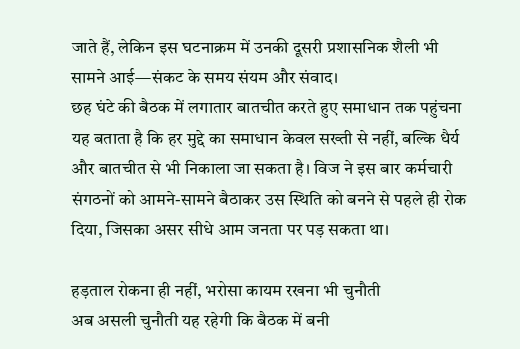जाते हैं, लेकिन इस घटनाक्रम में उनकी दूसरी प्रशासनिक शैली भी सामने आई—संकट के समय संयम और संवाद।
छह घंटे की बैठक में लगातार बातचीत करते हुए समाधान तक पहुंचना यह बताता है कि हर मुद्दे का समाधान केवल सख्ती से नहीं, बल्कि धैर्य और बातचीत से भी निकाला जा सकता है। विज ने इस बार कर्मचारी संगठनों को आमने-सामने बैठाकर उस स्थिति को बनने से पहले ही रोक दिया, जिसका असर सीधे आम जनता पर पड़ सकता था।

हड़ताल रोकना ही नहीं, भरोसा कायम रखना भी चुनौती
अब असली चुनौती यह रहेगी कि बैठक में बनी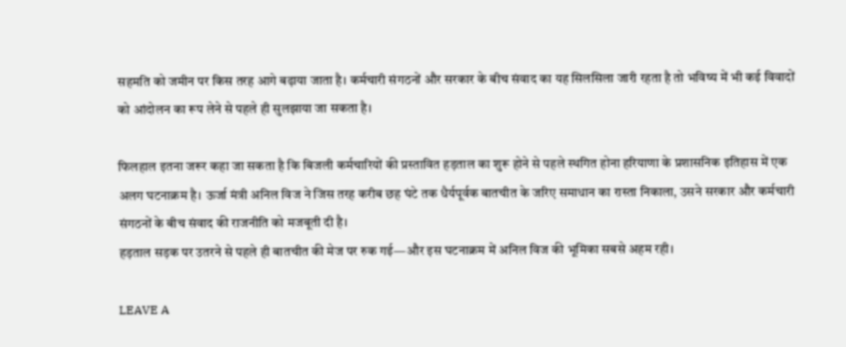सहमति को जमीन पर किस तरह आगे बढ़ाया जाता है। कर्मचारी संगठनों और सरकार के बीच संवाद का यह सिलसिला जारी रहता है तो भविष्य में भी कई विवादों को आंदोलन का रूप लेने से पहले ही सुलझाया जा सकता है।

फिलहाल इतना जरूर कहा जा सकता है कि बिजली कर्मचारियों की प्रस्तावित हड़ताल का शुरू होने से पहले स्थगित होना हरियाणा के प्रशासनिक इतिहास में एक अलग घटनाक्रम है। ऊर्जा मंत्री अनिल विज ने जिस तरह करीब छह घंटे तक धैर्यपूर्वक बातचीत के जरिए समाधान का रास्ता निकाला, उसने सरकार और कर्मचारी संगठनों के बीच संवाद की राजनीति को मजबूती दी है।
हड़ताल सड़क पर उतरने से पहले ही बातचीत की मेज पर रुक गई—और इस घटनाक्रम में अनिल विज की भूमिका सबसे अहम रही।

LEAVE A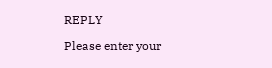REPLY

Please enter your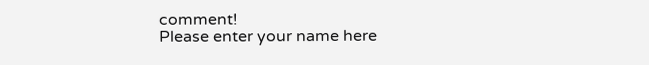comment!
Please enter your name here